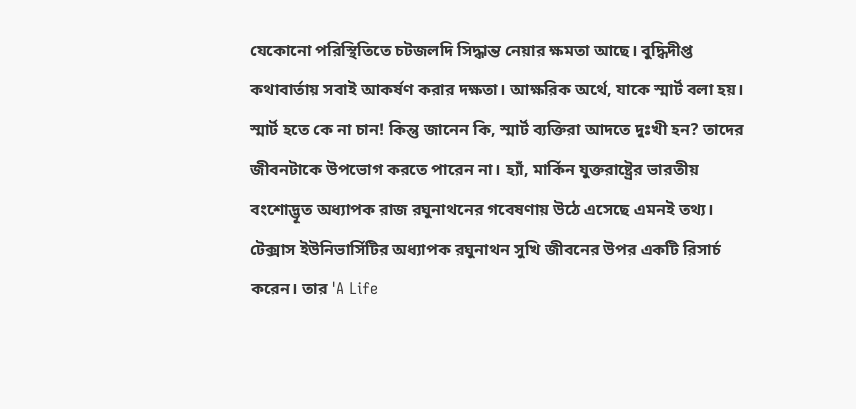যেকোনো পরিস্থিতিতে চটজলদি সিদ্ধান্ত নেয়ার ক্ষমতা আছে। বুদ্ধিদীপ্ত কথাবার্তায় সবাই আকর্ষণ করার দক্ষতা। আক্ষরিক অর্থে, যাকে স্মার্ট বলা হয়। স্মার্ট হতে কে না চান! কিন্তু জানেন কি, স্মার্ট ব্যক্তিরা আদতে দুঃখী হন? তাদের জীবনটাকে উপভোগ করতে পারেন না। হ্যাঁ, মার্কিন যুক্তরাষ্ট্রের ভারতীয় বংশোদ্ভূত অধ্যাপক রাজ রঘুনাথনের গবেষণায় উঠে এসেছে এমনই তথ্য। টেক্সাস ইউনিভার্সিটির অধ্যাপক রঘুনাথন সুখি জীবনের উপর একটি রিসার্চ করেন। তার 'A Life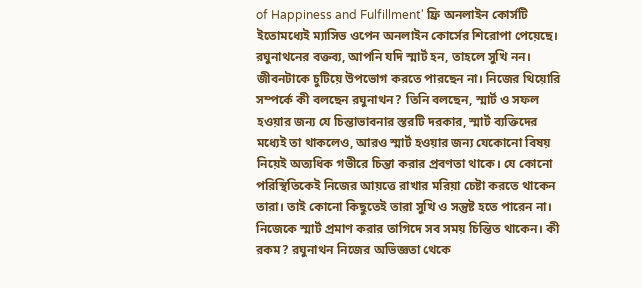of Happiness and Fulfillment' ফ্রি অনলাইন কোর্সটি ইতোমধ্যেই ম্যাসিভ ওপেন অনলাইন কোর্সের শিরোপা পেয়েছে। রঘুনাথনের বক্তব্য, আপনি যদি স্মার্ট হন, তাহলে সুখি নন। জীবনটাকে চুটিয়ে উপভোগ করতে পারছেন না। নিজের থিয়োরি সম্পর্কে কী বলছেন রঘুনাথন? তিনি বলছেন, স্মার্ট ও সফল হওয়ার জন্য যে চিন্তাভাবনার স্তরটি দরকার, স্মার্ট ব্যক্তিদের মধ্যেই তা থাকলেও, আরও স্মার্ট হওয়ার জন্য যেকোনো বিষয় নিয়েই অত্যধিক গভীরে চিন্তা করার প্রবণতা থাকে। যে কোনো পরিস্থিতিকেই নিজের আয়ত্তে রাখার মরিয়া চেষ্টা করতে থাকেন তারা। তাই কোনো কিছুতেই তারা সুখি ও সন্তুষ্ট হতে পারেন না। নিজেকে স্মার্ট প্রমাণ করার তাগিদে সব সময় চিন্তিত থাকেন। কী রকম? রঘুনাথন নিজের অভিজ্ঞতা থেকে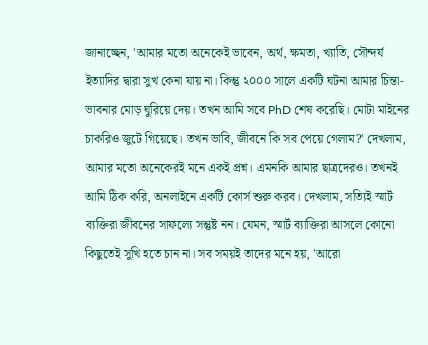জানাচ্ছেন, 'আমার মতো অনেকেই ভাবেন, অর্থ, ক্ষমতা, খ্যাতি, সৌন্দর্য ইত্যাদির দ্বারা সুখ কেনা যায় না। কিন্তু ২০০০ সালে একটি ঘটনা আমার চিন্তা-ভাবনার মোড় ঘুরিয়ে দেয়। তখন আমি সবে PhD শেষ করেছি। মোটা মাইনের চাকরিও জুটে গিয়েছে। তখন ভাবি, জীবনে কি সব পেয়ে গেলাম?' দেখলাম, আমার মতো অনেকেরই মনে একই প্রশ্ন। এমনকি আমার ছাত্রদেরও। তখনই আমি ঠিক করি, অনলাইনে একটি কোর্স শুরু করব। দেখলাম, সত্যিই স্মার্ট ব্যক্তিরা জীবনের সাফল্যে সন্তুষ্ট নন। যেমন, স্মার্ট ব্যাক্তিরা আসলে কোনো কিছুতেই সুখি হতে চান না। সব সময়ই তাদের মনে হয়, 'আরো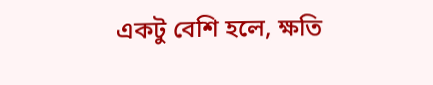একটু বেশি হলে, ক্ষতি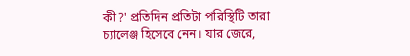কী?' প্রতিদিন প্রতিটা পরিস্থিটি তারা চ্যালেঞ্জ হিসেবে নেন। যার জেরে,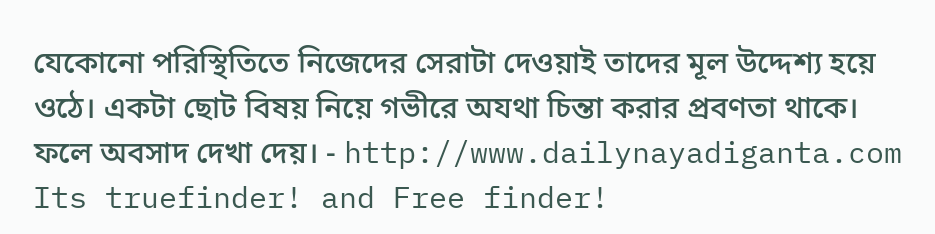যেকোনো পরিস্থিতিতে নিজেদের সেরাটা দেওয়াই তাদের মূল উদ্দেশ্য হয়ে ওঠে। একটা ছোট বিষয় নিয়ে গভীরে অযথা চিন্তা করার প্রবণতা থাকে। ফলে অবসাদ দেখা দেয়। - http://www.dailynayadiganta.com
Its truefinder! and Free finder!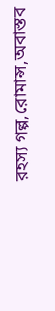রহস্য গল্প,রোমান্স,অবাস্তব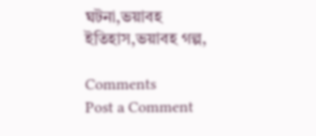ঘটনা,ভয়াবহ ইতিহাস,ভয়াবহ গল্প,

Comments
Post a Comment